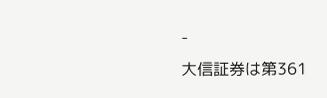-
大信証券は第361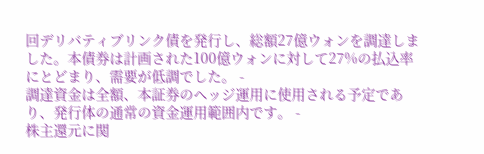回デリバティブリンク債を発行し、総額27億ウォンを調達しました。本債券は計画された100億ウォンに対して27%の払込率にとどまり、需要が低調でした。 -
調達資金は全額、本証券のヘッジ運用に使用される予定であり、発行体の通常の資金運用範囲内です。 -
株主還元に関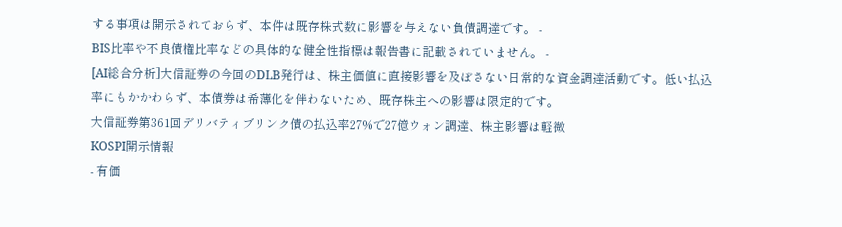する事項は開示されておらず、本件は既存株式数に影響を与えない負債調達です。 -
BIS比率や不良債権比率などの具体的な健全性指標は報告書に記載されていません。 -
[AI総合分析]大信証券の今回のDLB発行は、株主価値に直接影響を及ぼさない日常的な資金調達活動です。低い払込率にもかかわらず、本債券は希薄化を伴わないため、既存株主への影響は限定的です。
大信証券第361回デリバティブリンク債の払込率27%で27億ウォン調達、株主影響は軽微
KOSPI開示情報
- 有価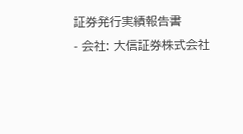証券発行実績報告書
- 会社: 大信証券株式会社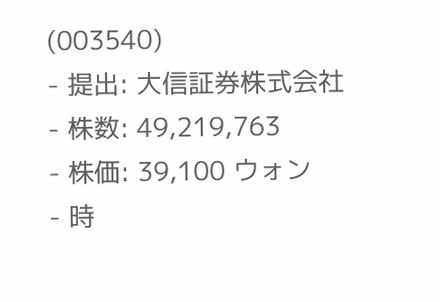(003540)
- 提出: 大信証券株式会社
- 株数: 49,219,763
- 株価: 39,100 ウォン
- 時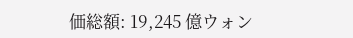価総額: 19,245 億ウォン